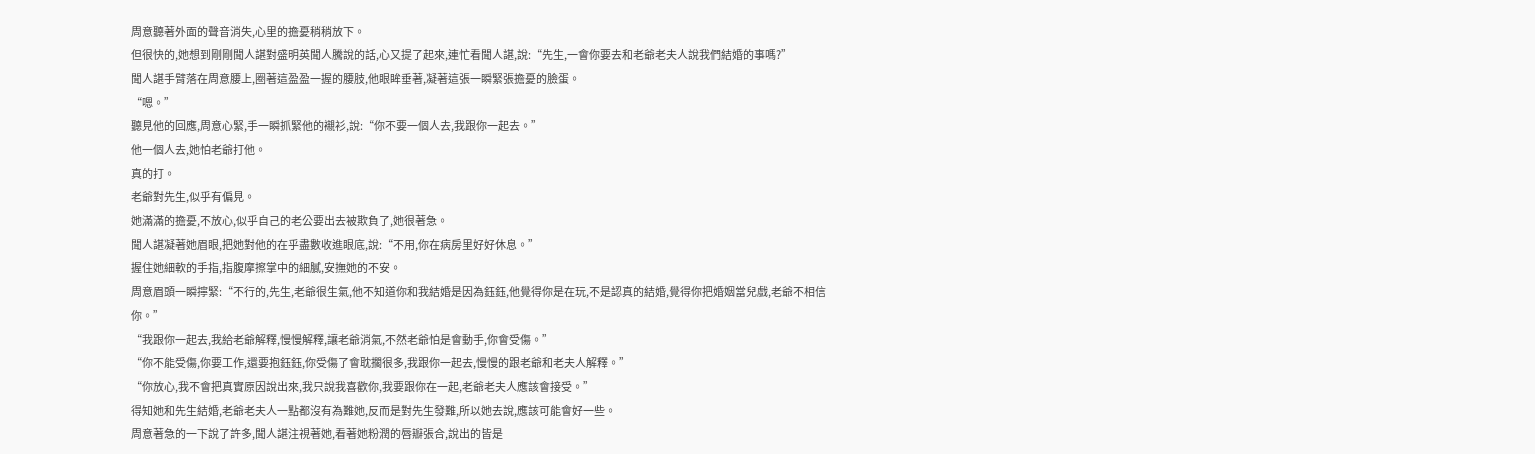周意聽著外面的聲音消失,心里的擔憂稍稍放下。
但很快的,她想到剛剛聞人諶對盛明英聞人騰說的話,心又提了起來,連忙看聞人諶,說:“先生,一會你要去和老爺老夫人說我們結婚的事嗎?”
聞人諶手臂落在周意腰上,圈著這盈盈一握的腰肢,他眼眸垂著,凝著這張一瞬緊張擔憂的臉蛋。
“嗯。”
聽見他的回應,周意心緊,手一瞬抓緊他的襯衫,說:“你不要一個人去,我跟你一起去。”
他一個人去,她怕老爺打他。
真的打。
老爺對先生,似乎有偏見。
她滿滿的擔憂,不放心,似乎自己的老公要出去被欺負了,她很著急。
聞人諶凝著她眉眼,把她對他的在乎盡數收進眼底,說:“不用,你在病房里好好休息。”
握住她細軟的手指,指腹摩擦掌中的細膩,安撫她的不安。
周意眉頭一瞬擰緊:“不行的,先生,老爺很生氣,他不知道你和我結婚是因為鈺鈺,他覺得你是在玩,不是認真的結婚,覺得你把婚姻當兒戲,老爺不相信你。”
“我跟你一起去,我給老爺解釋,慢慢解釋,讓老爺消氣,不然老爺怕是會動手,你會受傷。”
“你不能受傷,你要工作,還要抱鈺鈺,你受傷了會耽擱很多,我跟你一起去,慢慢的跟老爺和老夫人解釋。”
“你放心,我不會把真實原因說出來,我只說我喜歡你,我要跟你在一起,老爺老夫人應該會接受。”
得知她和先生結婚,老爺老夫人一點都沒有為難她,反而是對先生發難,所以她去說,應該可能會好一些。
周意著急的一下說了許多,聞人諶注視著她,看著她粉潤的唇瓣張合,說出的皆是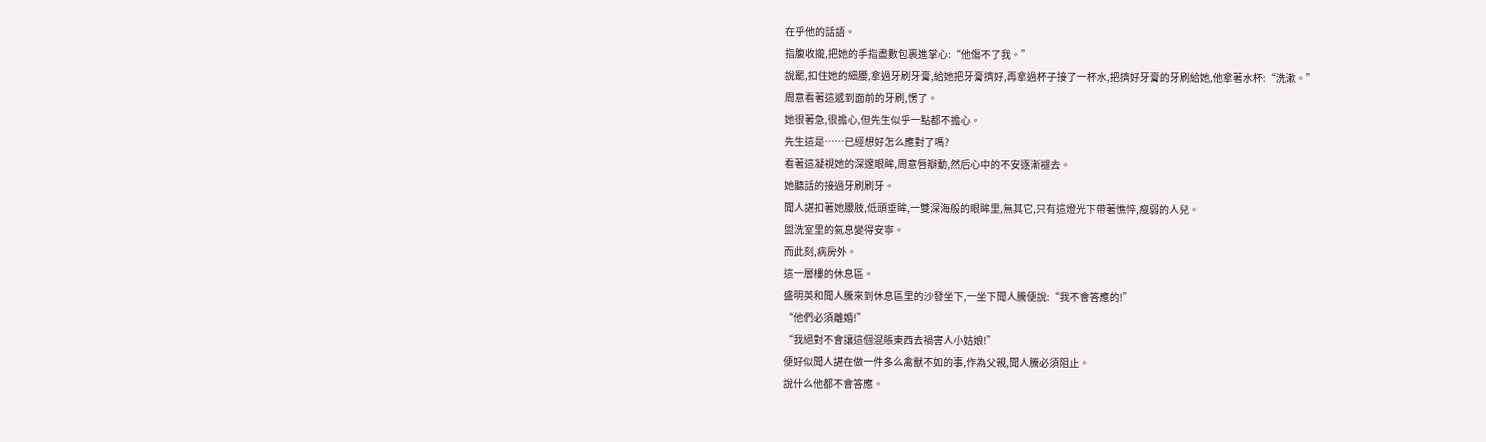在乎他的話語。
指腹收攏,把她的手指盡數包裹進掌心:“他傷不了我。”
說罷,扣住她的細腰,拿過牙刷牙膏,給她把牙膏擠好,再拿過杯子接了一杯水,把擠好牙膏的牙刷給她,他拿著水杯:“洗漱。”
周意看著這遞到面前的牙刷,愣了。
她很著急,很擔心,但先生似乎一點都不擔心。
先生這是……已經想好怎么應對了嗎?
看著這凝視她的深邃眼眸,周意唇瓣動,然后心中的不安逐漸褪去。
她聽話的接過牙刷刷牙。
聞人諶扣著她腰肢,低頭垂眸,一雙深海般的眼眸里,無其它,只有這燈光下帶著憔悴,瘦弱的人兒。
盥洗室里的氣息變得安寧。
而此刻,病房外。
這一層樓的休息區。
盛明英和聞人騰來到休息區里的沙發坐下,一坐下聞人騰便說:“我不會答應的!”
“他們必須離婚!”
“我絕對不會讓這個混賬東西去禍害人小姑娘!”
便好似聞人諶在做一件多么禽獸不如的事,作為父親,聞人騰必須阻止。
說什么他都不會答應。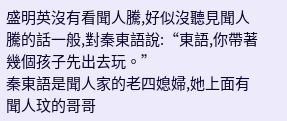盛明英沒有看聞人騰,好似沒聽見聞人騰的話一般,對秦東語說:“東語,你帶著幾個孩子先出去玩。”
秦東語是聞人家的老四媳婦,她上面有聞人玟的哥哥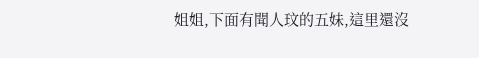姐姐,下面有聞人玟的五妹,這里還沒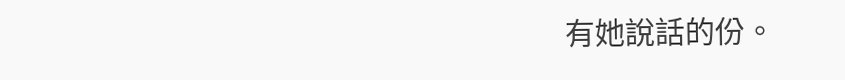有她說話的份。